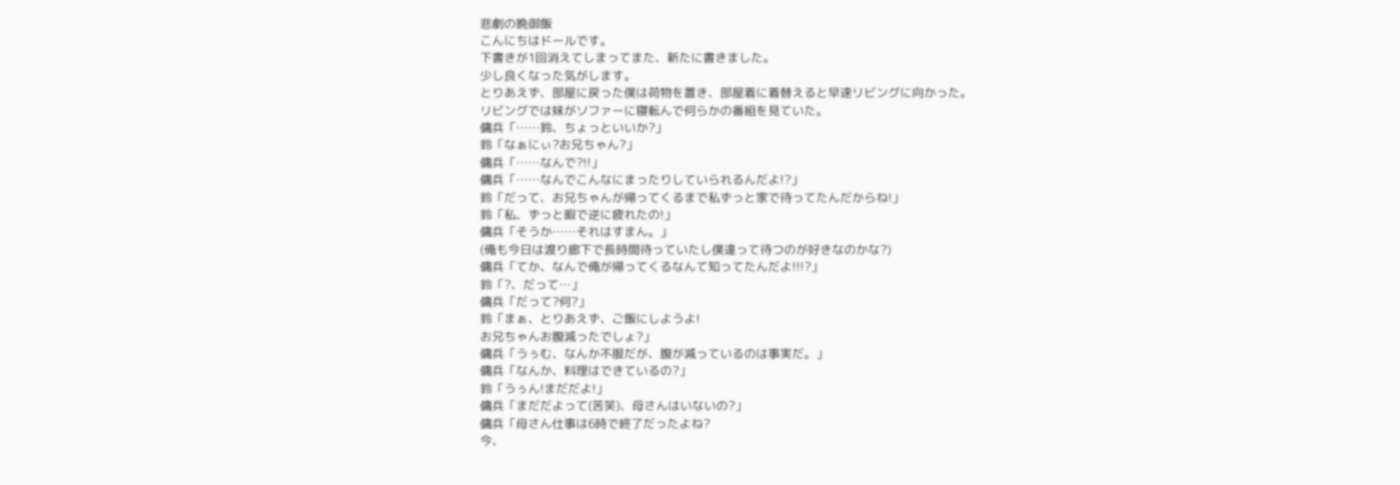悲劇の晩御飯
こんにちはドールです。
下書きが1回消えてしまってまた、新たに書きました。
少し良くなった気がします。
とりあえず、部屋に戻った僕は荷物を置き、部屋着に着替えると早速リビングに向かった。
リビングでは妹がソファーに寝転んで何らかの番組を見ていた。
傭兵「……鈴、ちょっといいか?」
鈴「なぁにぃ?お兄ちゃん?」
傭兵「……なんで?!!」
傭兵「……なんでこんなにまったりしていられるんだよ!?」
鈴「だって、お兄ちゃんが帰ってくるまで私ずっと家で待ってたんだからね!」
鈴「私、ずっと暇で逆に疲れたの!」
傭兵「そうか……それはすまん。」
(俺も今日は渡り廊下で長時間待っていたし僕達って待つのが好きなのかな?)
傭兵「てか、なんで俺が帰ってくるなんて知ってたんだよ!!!?」
鈴「?、だって…」
傭兵「だって?何?」
鈴「まぁ、とりあえず、ご飯にしようよ!
お兄ちゃんお腹減ったでしょ?」
傭兵「うぅむ、なんか不服だが、腹が減っているのは事実だ。」
傭兵「なんか、料理はできているの?」
鈴「うぅん!まだだよ!」
傭兵「まだだよって(苦笑)、母さんはいないの?」
傭兵「母さん仕事は6時で終了だったよね?
今、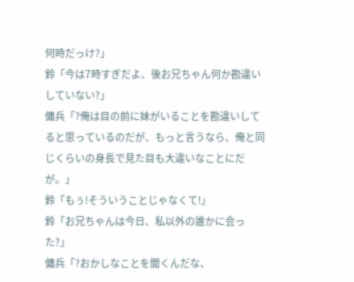何時だっけ?」
鈴「今は7時すぎだよ、後お兄ちゃん何か勘違いしていない?」
傭兵「?俺は目の前に妹がいることを勘違いしてると思っているのだが、もっと言うなら、俺と同じくらいの身長で見た目も大違いなことにだが。」
鈴「もぅ!そういうことじゃなくて!」
鈴「お兄ちゃんは今日、私以外の誰かに会った?」
傭兵「?おかしなことを聞くんだな、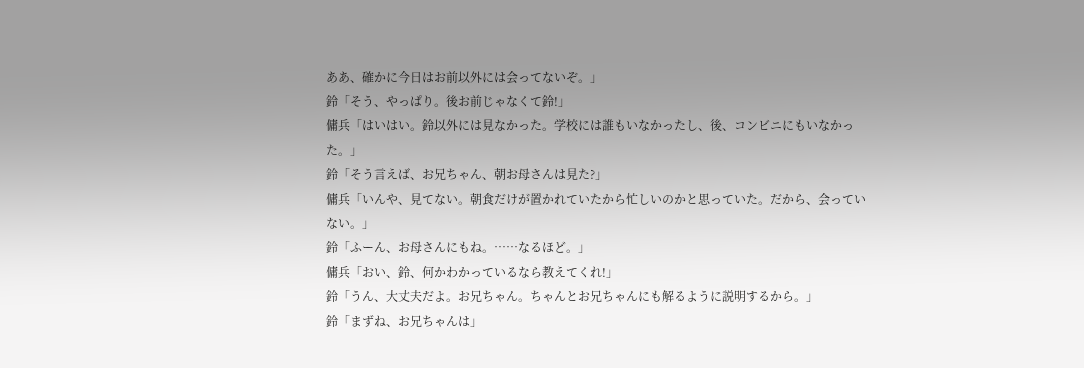ああ、確かに今日はお前以外には会ってないぞ。」
鈴「そう、やっぱり。後お前じゃなくて鈴!」
傭兵「はいはい。鈴以外には見なかった。学校には誰もいなかったし、後、コンビニにもいなかった。」
鈴「そう言えば、お兄ちゃん、朝お母さんは見た?」
傭兵「いんや、見てない。朝食だけが置かれていたから忙しいのかと思っていた。だから、会っていない。」
鈴「ふーん、お母さんにもね。……なるほど。」
傭兵「おい、鈴、何かわかっているなら教えてくれ!」
鈴「うん、大丈夫だよ。お兄ちゃん。ちゃんとお兄ちゃんにも解るように説明するから。」
鈴「まずね、お兄ちゃんは」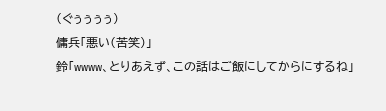(ぐぅぅぅぅ)
傭兵「悪い(苦笑)」
鈴「wwww、とりあえず、この話はご飯にしてからにするね」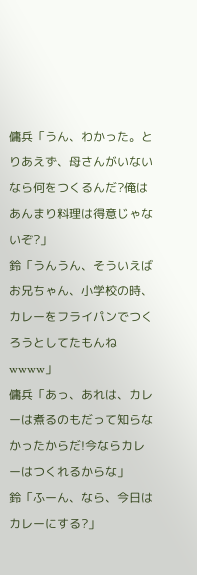傭兵「うん、わかった。とりあえず、母さんがいないなら何をつくるんだ?俺はあんまり料理は得意じゃないぞ?」
鈴「うんうん、そういえばお兄ちゃん、小学校の時、カレーをフライパンでつくろうとしてたもんねwwww」
傭兵「あっ、あれは、カレーは煮るのもだって知らなかったからだ!今ならカレーはつくれるからな」
鈴「ふーん、なら、今日はカレーにする?」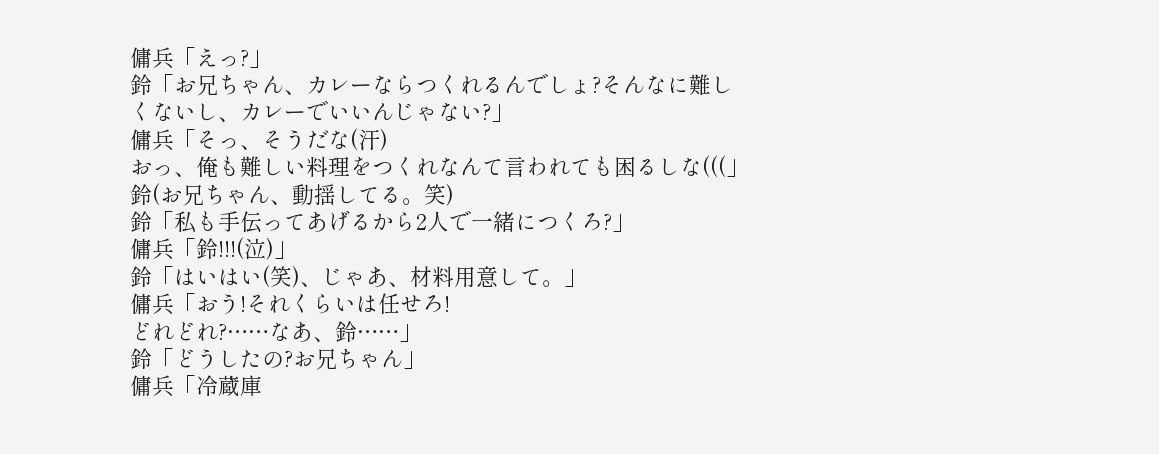傭兵「えっ?」
鈴「お兄ちゃん、カレーならつくれるんでしょ?そんなに難しくないし、カレーでいいんじゃない?」
傭兵「そっ、そうだな(汗)
おっ、俺も難しい料理をつくれなんて言われても困るしな(((」
鈴(お兄ちゃん、動揺してる。笑)
鈴「私も手伝ってあげるから2人で一緒につくろ?」
傭兵「鈴!!!(泣)」
鈴「はいはい(笑)、じゃあ、材料用意して。」
傭兵「おう!それくらいは任せろ!
どれどれ?……なあ、鈴……」
鈴「どうしたの?お兄ちゃん」
傭兵「冷蔵庫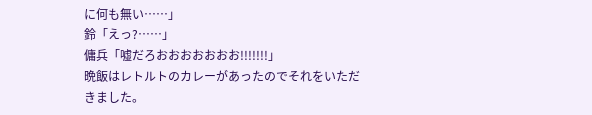に何も無い……」
鈴「えっ?……」
傭兵「嘘だろおおおおおおお!!!!!!!」
晩飯はレトルトのカレーがあったのでそれをいただきました。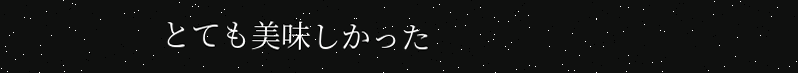とても美味しかった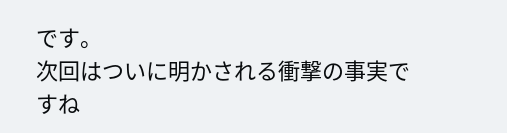です。
次回はついに明かされる衝撃の事実ですね